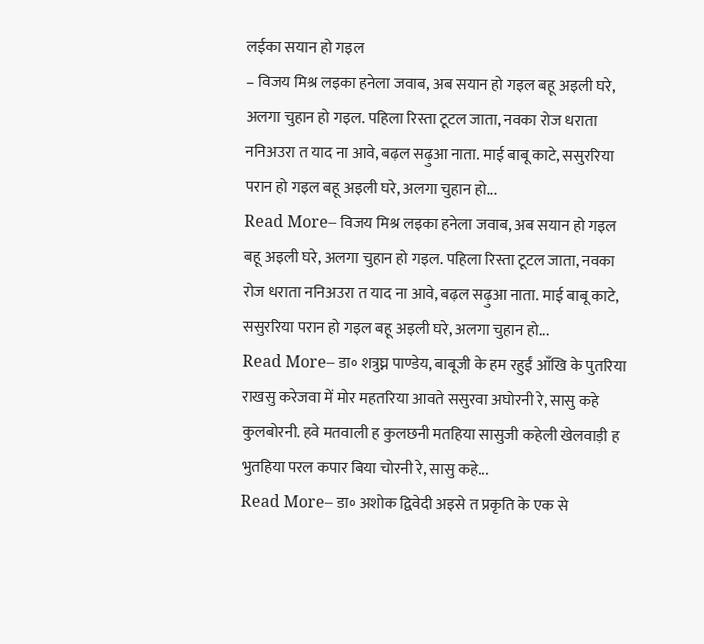लईका सयान हो गइल
– विजय मिश्र लइका हनेला जवाब, अब सयान हो गइल बहू अइली घरे, अलगा चुहान हो गइल. पहिला रिस्ता टूटल जाता, नवका रोज धराता ननिअउरा त याद ना आवे, बढ़ल सढ़ुआ नाता. माई बाबू काटे, ससुररिया परान हो गइल बहू अइली घरे, अलगा चुहान हो...
Read More– विजय मिश्र लइका हनेला जवाब, अब सयान हो गइल बहू अइली घरे, अलगा चुहान हो गइल. पहिला रिस्ता टूटल जाता, नवका रोज धराता ननिअउरा त याद ना आवे, बढ़ल सढ़ुआ नाता. माई बाबू काटे, ससुररिया परान हो गइल बहू अइली घरे, अलगा चुहान हो...
Read More– डा॰ शत्रुघ्न पाण्डेय, बाबूजी के हम रहुईं आँखि के पुतरिया राखसु करेजवा में मोर महतरिया आवते ससुरवा अघोरनी रे, सासु कहे कुलबोरनी. हवे मतवाली ह कुलछनी मतहिया सासुजी कहेली खेलवाड़ी ह भुतहिया परल कपार बिया चोरनी रे, सासु कहे...
Read More– डा॰ अशोक द्विवेदी अइसे त प्रकृति के एक से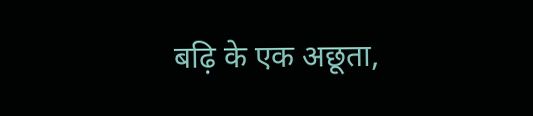बढ़ि के एक अछूता,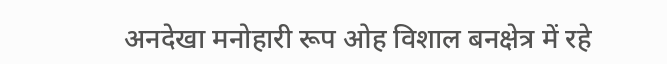अनदेखा मनोहारी रूप ओह विशाल बनक्षेत्र में रहे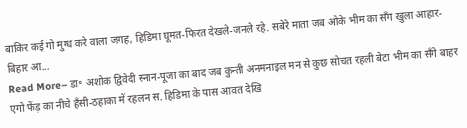बाकिर कई गो मुग्ध करे वाला जगह, हिडिमा घूमत-फिरत देखले-जनले रहे. सबेरे माता जब ओके भीम का सँग खुला आहार-बिहार आ...
Read More– डा॰ अशोक द्विवेदी स्नान-पूजा का बाद जब कुन्ती अनमनाइल मन से कुछ सोचत रहली बेटा भीम का सँगे बाहर एगो फेंड़ का नीचे हँसी-ठहाका में रहलन स. हिडिमा के पास आवत देखि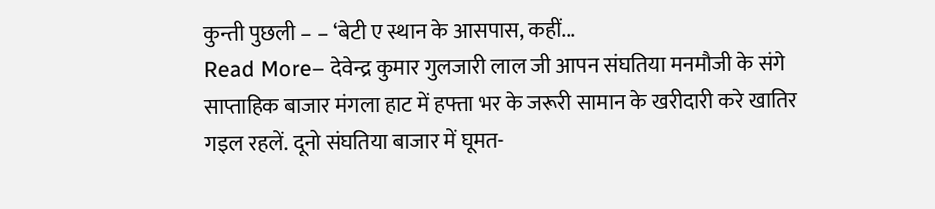कुन्ती पुछली – – ‘बेटी ए स्थान के आसपास, कहीं...
Read More– देवेन्द्र कुमार गुलजारी लाल जी आपन संघतिया मनमौजी के संगे साप्ताहिक बाजार मंगला हाट में हफ्ता भर के जरूरी सामान के खरीदारी करे खातिर गइल रहलें. दूनो संघतिया बाजार में घूमत-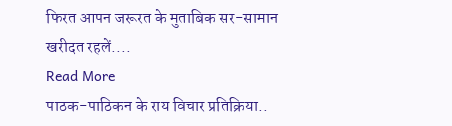फिरत आपन जरूरत के मुताबिक सर-सामान खरीदत रहलें....
Read More
पाठक-पाठिकन के राय विचार प्रतिक्रिया..